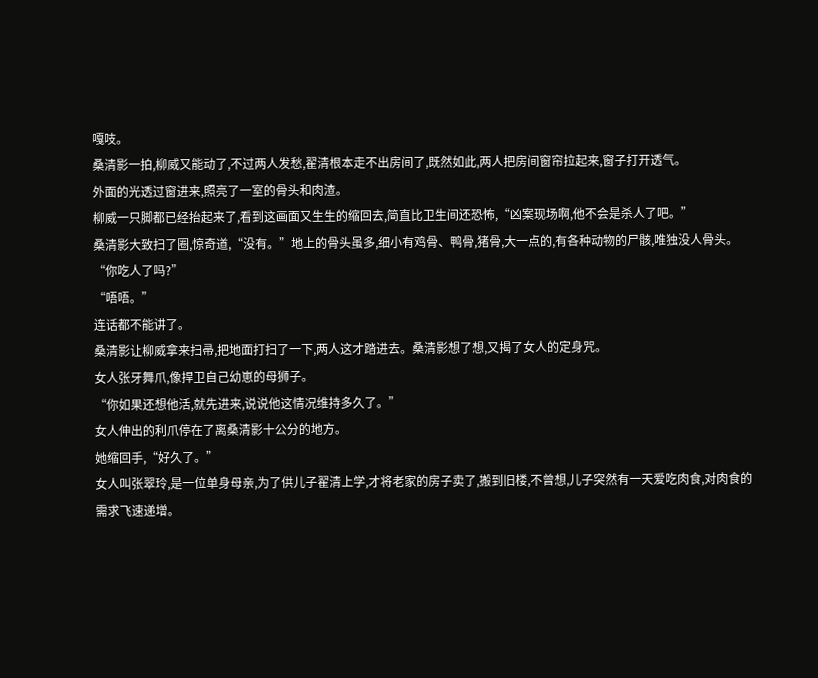嘎吱。
桑清影一拍,柳威又能动了,不过两人发愁,翟清根本走不出房间了,既然如此,两人把房间窗帘拉起来,窗子打开透气。
外面的光透过窗进来,照亮了一室的骨头和肉渣。
柳威一只脚都已经抬起来了,看到这画面又生生的缩回去,简直比卫生间还恐怖,“凶案现场啊,他不会是杀人了吧。”
桑清影大致扫了圈,惊奇道,“没有。”地上的骨头虽多,细小有鸡骨、鸭骨,猪骨,大一点的,有各种动物的尸骸,唯独没人骨头。
“你吃人了吗?”
“唔唔。”
连话都不能讲了。
桑清影让柳威拿来扫帚,把地面打扫了一下,两人这才踏进去。桑清影想了想,又揭了女人的定身咒。
女人张牙舞爪,像捍卫自己幼崽的母狮子。
“你如果还想他活,就先进来,说说他这情况维持多久了。”
女人伸出的利爪停在了离桑清影十公分的地方。
她缩回手,“好久了。”
女人叫张翠玲,是一位单身母亲,为了供儿子翟清上学,才将老家的房子卖了,搬到旧楼,不曾想,儿子突然有一天爱吃肉食,对肉食的需求飞速递增。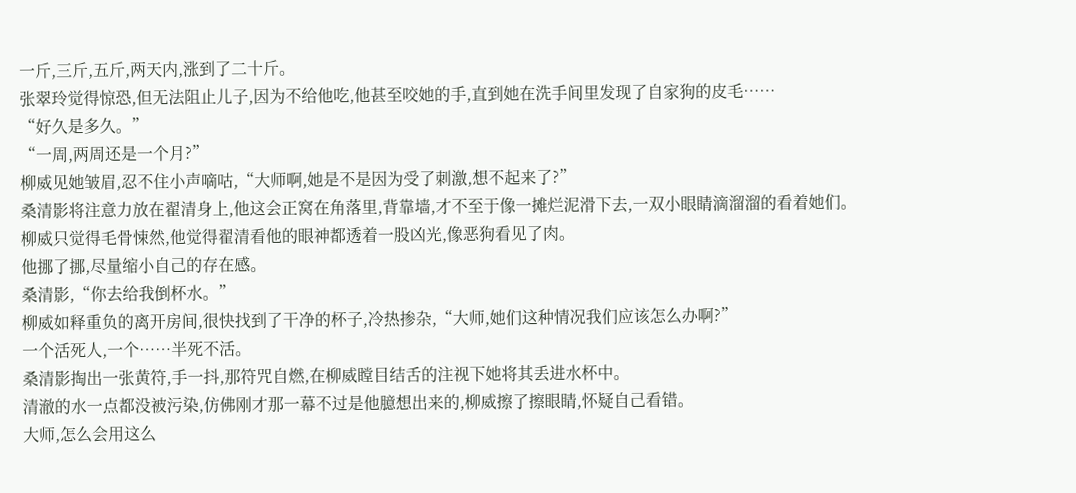一斤,三斤,五斤,两天内,涨到了二十斤。
张翠玲觉得惊恐,但无法阻止儿子,因为不给他吃,他甚至咬她的手,直到她在洗手间里发现了自家狗的皮毛……
“好久是多久。”
“一周,两周还是一个月?”
柳威见她皱眉,忍不住小声嘀咕,“大师啊,她是不是因为受了刺激,想不起来了?”
桑清影将注意力放在翟清身上,他这会正窝在角落里,背靠墙,才不至于像一摊烂泥滑下去,一双小眼睛滴溜溜的看着她们。
柳威只觉得毛骨悚然,他觉得翟清看他的眼神都透着一股凶光,像恶狗看见了肉。
他挪了挪,尽量缩小自己的存在感。
桑清影,“你去给我倒杯水。”
柳威如释重负的离开房间,很快找到了干净的杯子,冷热掺杂,“大师,她们这种情况我们应该怎么办啊?”
一个活死人,一个……半死不活。
桑清影掏出一张黄符,手一抖,那符咒自燃,在柳威瞠目结舌的注视下她将其丢进水杯中。
清澈的水一点都没被污染,仿佛刚才那一幕不过是他臆想出来的,柳威擦了擦眼睛,怀疑自己看错。
大师,怎么会用这么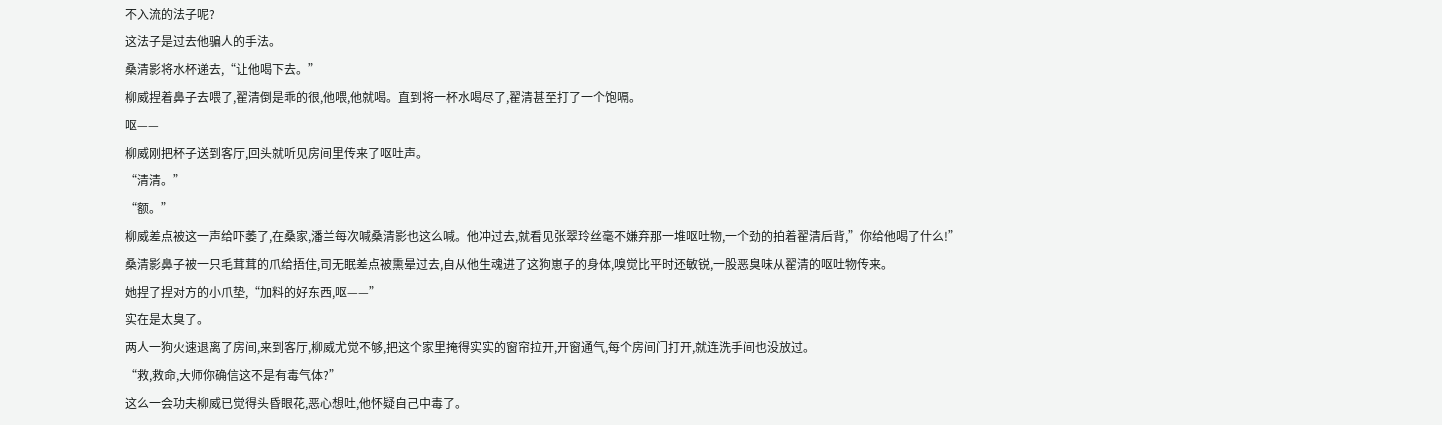不入流的法子呢?
这法子是过去他骗人的手法。
桑清影将水杯递去,“让他喝下去。”
柳威捏着鼻子去喂了,翟清倒是乖的很,他喂,他就喝。直到将一杯水喝尽了,翟清甚至打了一个饱嗝。
呕——
柳威刚把杯子送到客厅,回头就听见房间里传来了呕吐声。
“清清。”
“额。”
柳威差点被这一声给吓萎了,在桑家,潘兰每次喊桑清影也这么喊。他冲过去,就看见张翠玲丝毫不嫌弃那一堆呕吐物,一个劲的拍着翟清后背,”你给他喝了什么!”
桑清影鼻子被一只毛茸茸的爪给捂住,司无眠差点被熏晕过去,自从他生魂进了这狗崽子的身体,嗅觉比平时还敏锐,一股恶臭味从翟清的呕吐物传来。
她捏了捏对方的小爪垫,“加料的好东西,呕——”
实在是太臭了。
两人一狗火速退离了房间,来到客厅,柳威尤觉不够,把这个家里掩得实实的窗帘拉开,开窗通气,每个房间门打开,就连洗手间也没放过。
“救,救命,大师你确信这不是有毒气体?”
这么一会功夫柳威已觉得头昏眼花,恶心想吐,他怀疑自己中毒了。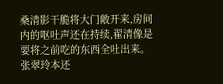桑清影干脆将大门敞开来,房间内的呕吐声还在持续,翟清像是要将之前吃的东西全吐出来。
张翠玲本还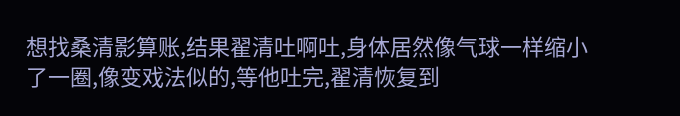想找桑清影算账,结果翟清吐啊吐,身体居然像气球一样缩小了一圈,像变戏法似的,等他吐完,翟清恢复到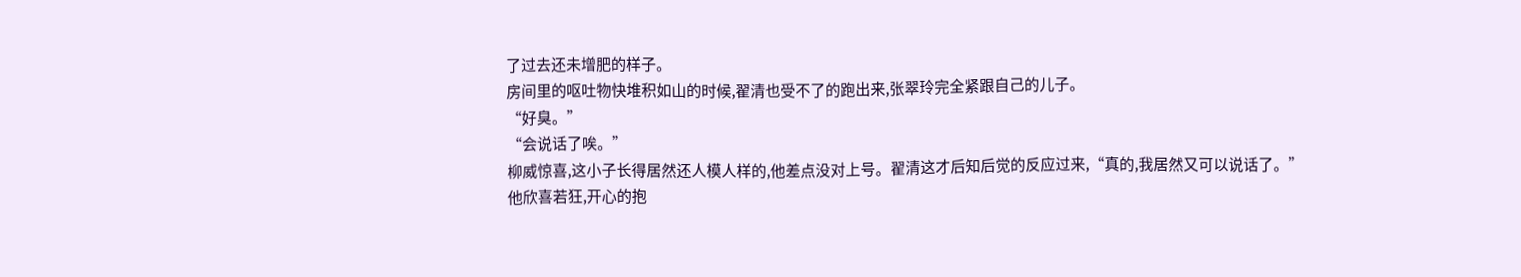了过去还未增肥的样子。
房间里的呕吐物快堆积如山的时候,翟清也受不了的跑出来,张翠玲完全紧跟自己的儿子。
“好臭。”
“会说话了唉。”
柳威惊喜,这小子长得居然还人模人样的,他差点没对上号。翟清这才后知后觉的反应过来,“真的,我居然又可以说话了。”
他欣喜若狂,开心的抱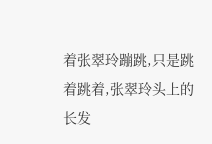着张翠玲蹦跳,只是跳着跳着,张翠玲头上的长发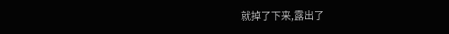就掉了下来,露出了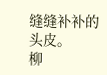缝缝补补的头皮。
柳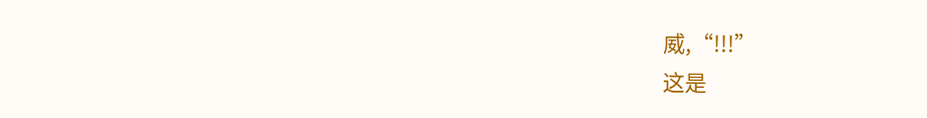威,“!!!”
这是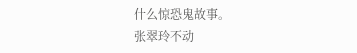什么惊恐鬼故事。
张翠玲不动